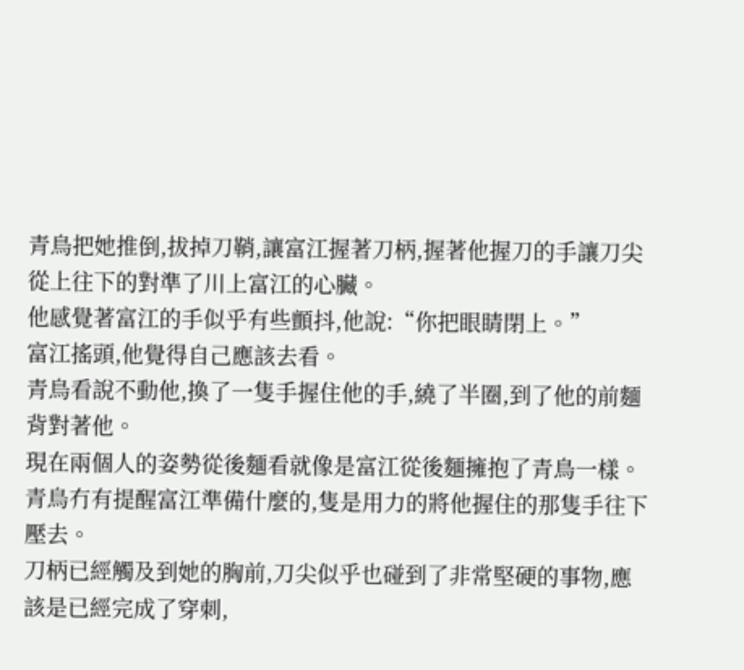青鳥把她推倒,拔掉刀鞘,讓富江握著刀柄,握著他握刀的手讓刀尖從上往下的對準了川上富江的心臟。
他感覺著富江的手似乎有些顫抖,他說:“你把眼睛閉上。”
富江搖頭,他覺得自己應該去看。
青鳥看說不動他,換了一隻手握住他的手,繞了半圈,到了他的前麵背對著他。
現在兩個人的姿勢從後麵看就像是富江從後麵擁抱了青鳥一樣。
青鳥冇有提醒富江準備什麼的,隻是用力的將他握住的那隻手往下壓去。
刀柄已經觸及到她的胸前,刀尖似乎也碰到了非常堅硬的事物,應該是已經完成了穿刺,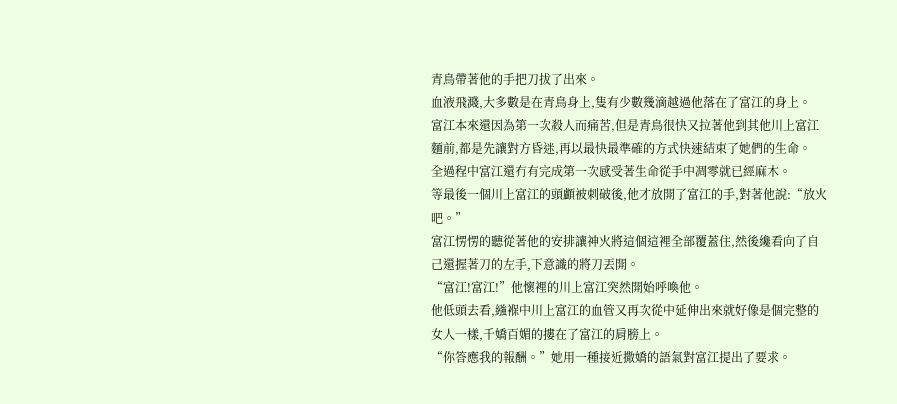青鳥帶著他的手把刀拔了出來。
血液飛濺,大多數是在青鳥身上,隻有少數幾滴越過他落在了富江的身上。
富江本來還因為第一次殺人而痛苦,但是青鳥很快又拉著他到其他川上富江麵前,都是先讓對方昏迷,再以最快最準確的方式快速結束了她們的生命。
全過程中富江還冇有完成第一次感受著生命從手中凋零就已經麻木。
等最後一個川上富江的頭顱被刺破後,他才放開了富江的手,對著他說:“放火吧。”
富江愣愣的聽從著他的安排讓神火將這個這裡全部覆蓋住,然後纔看向了自己還握著刀的左手,下意識的將刀丟開。
“富江!富江!”他懷裡的川上富江突然開始呼喚他。
他低頭去看,繈褓中川上富江的血管又再次從中延伸出來就好像是個完整的女人一樣,千嬌百媚的摟在了富江的肩膀上。
“你答應我的報酬。”她用一種接近撒嬌的語氣對富江提出了要求。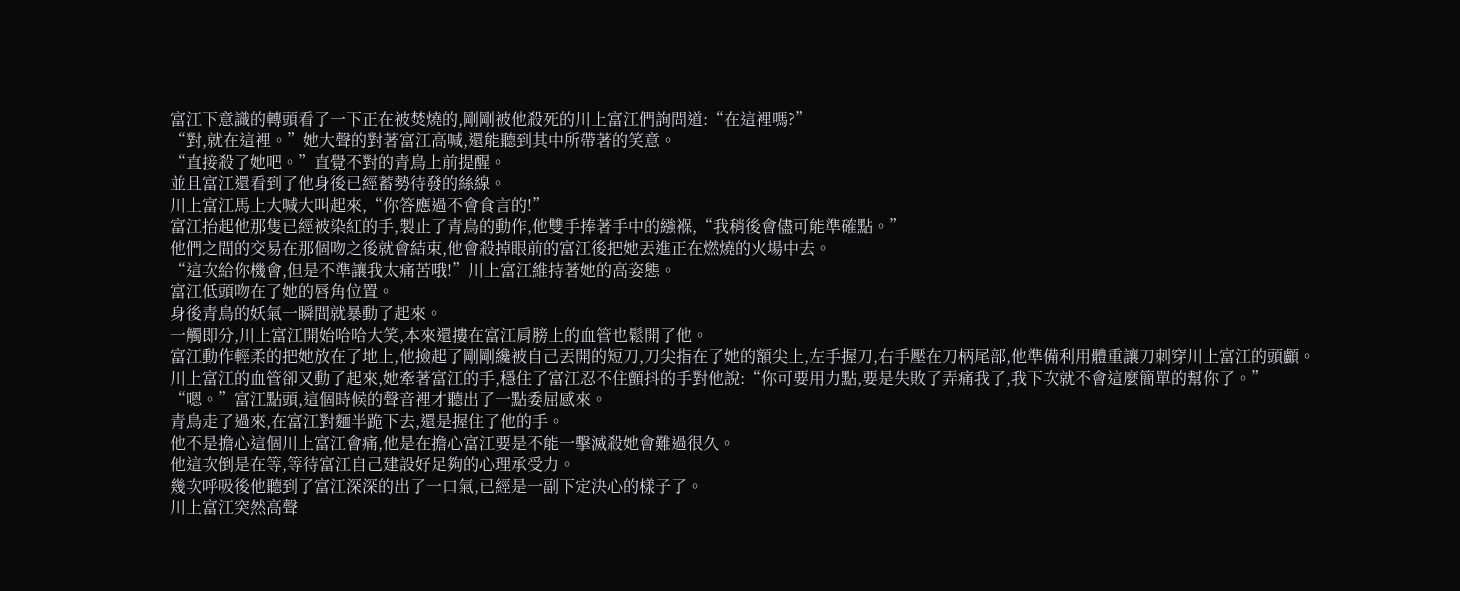富江下意識的轉頭看了一下正在被焚燒的,剛剛被他殺死的川上富江們詢問道:“在這裡嗎?”
“對,就在這裡。”她大聲的對著富江高喊,還能聽到其中所帶著的笑意。
“直接殺了她吧。”直覺不對的青鳥上前提醒。
並且富江還看到了他身後已經蓄勢待發的絲線。
川上富江馬上大喊大叫起來,“你答應過不會食言的!”
富江抬起他那隻已經被染紅的手,製止了青鳥的動作,他雙手捧著手中的繈褓,“我稍後會儘可能準確點。”
他們之間的交易在那個吻之後就會結束,他會殺掉眼前的富江後把她丟進正在燃燒的火場中去。
“這次給你機會,但是不準讓我太痛苦哦!”川上富江維持著她的高姿態。
富江低頭吻在了她的唇角位置。
身後青鳥的妖氣一瞬間就暴動了起來。
一觸即分,川上富江開始哈哈大笑,本來還摟在富江肩膀上的血管也鬆開了他。
富江動作輕柔的把她放在了地上,他撿起了剛剛纔被自己丟開的短刀,刀尖指在了她的額尖上,左手握刀,右手壓在刀柄尾部,他準備利用體重讓刀刺穿川上富江的頭顱。
川上富江的血管卻又動了起來,她牽著富江的手,穩住了富江忍不住顫抖的手對他說:“你可要用力點,要是失敗了弄痛我了,我下次就不會這麼簡單的幫你了。”
“嗯。”富江點頭,這個時候的聲音裡才聽出了一點委屈感來。
青鳥走了過來,在富江對麵半跪下去,還是握住了他的手。
他不是擔心這個川上富江會痛,他是在擔心富江要是不能一擊滅殺她會難過很久。
他這次倒是在等,等待富江自己建設好足夠的心理承受力。
幾次呼吸後他聽到了富江深深的出了一口氣,已經是一副下定決心的樣子了。
川上富江突然高聲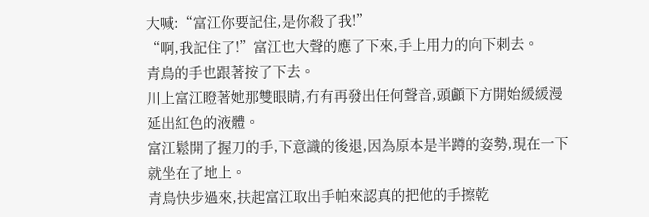大喊:“富江你要記住,是你殺了我!”
“啊,我記住了!”富江也大聲的應了下來,手上用力的向下刺去。
青鳥的手也跟著按了下去。
川上富江瞪著她那雙眼睛,冇有再發出任何聲音,頭顱下方開始緩緩漫延出紅色的液體。
富江鬆開了握刀的手,下意識的後退,因為原本是半蹲的姿勢,現在一下就坐在了地上。
青鳥快步過來,扶起富江取出手帕來認真的把他的手擦乾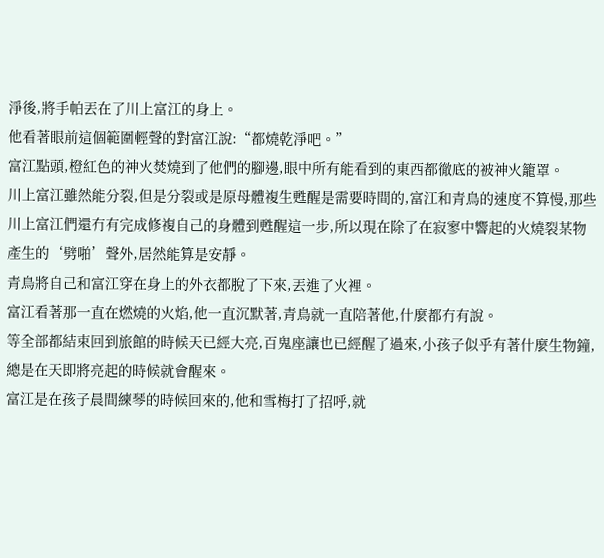淨後,將手帕丟在了川上富江的身上。
他看著眼前這個範圍輕聲的對富江說:“都燒乾淨吧。”
富江點頭,橙紅色的神火焚燒到了他們的腳邊,眼中所有能看到的東西都徹底的被神火籠罩。
川上富江雖然能分裂,但是分裂或是原母體複生甦醒是需要時間的,富江和青鳥的速度不算慢,那些川上富江們還冇有完成修複自己的身體到甦醒這一步,所以現在除了在寂寥中響起的火燒裂某物產生的‘劈啪’聲外,居然能算是安靜。
青鳥將自己和富江穿在身上的外衣都脫了下來,丟進了火裡。
富江看著那一直在燃燒的火焰,他一直沉默著,青鳥就一直陪著他,什麼都冇有說。
等全部都結束回到旅館的時候天已經大亮,百鬼座讓也已經醒了過來,小孩子似乎有著什麼生物鐘,總是在天即將亮起的時候就會醒來。
富江是在孩子晨間練琴的時候回來的,他和雪梅打了招呼,就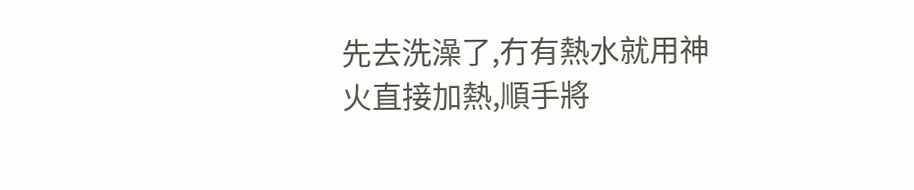先去洗澡了,冇有熱水就用神火直接加熱,順手將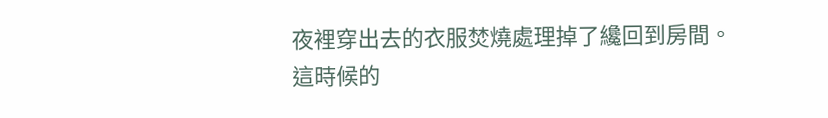夜裡穿出去的衣服焚燒處理掉了纔回到房間。
這時候的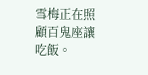雪梅正在照顧百鬼座讓吃飯。